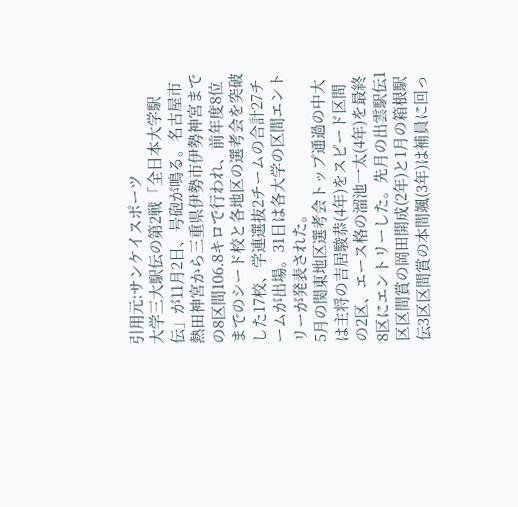引用元:サンケイスポーツ
大学三大駅伝の第2戦「全日本大学駅伝」が11月2日、号砲が鳴る。名古屋市熱田神宮から三重県伊勢市伊勢神宮までの8区間106.8キロで行われ、前年度8位までのシード校と各地区の選考会を突破した17校、学連選抜2チームの合計27チームが出場。31日は各大学の区間エントリーが発表された。
5月の関東地区選考会トップ通過の中大は主将の吉居駿恭(4年)をスピード区間の2区、エース格の溜池一太(4年)を最終8区にエントリーした。先月の出雲駅伝1区区間賞の岡田開成(2年)と1月の箱根駅伝3区区間賞の本間颯(3年)は補員に回っ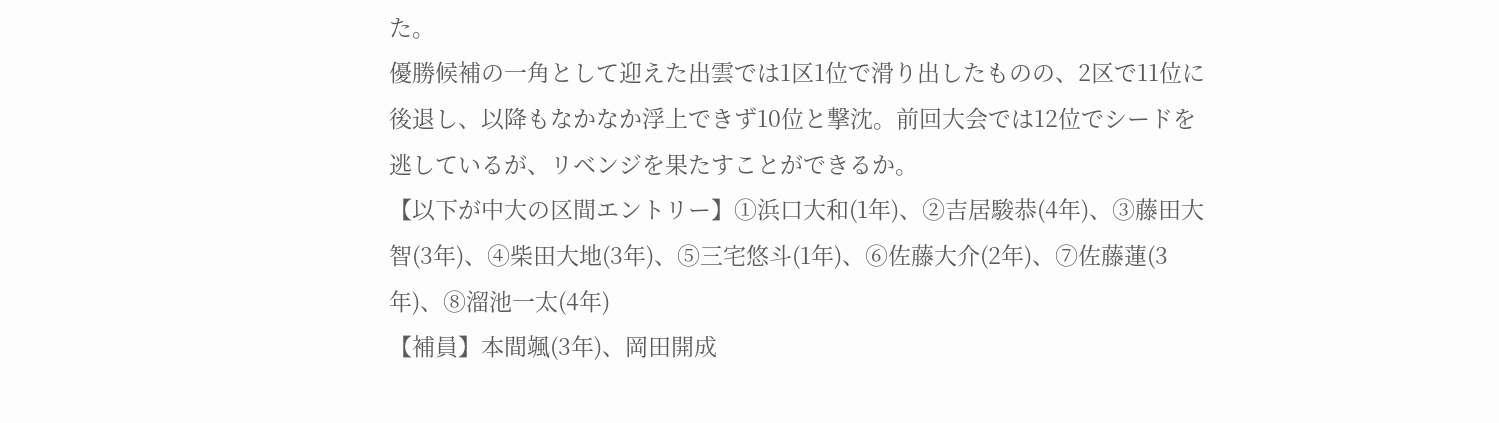た。
優勝候補の一角として迎えた出雲では1区1位で滑り出したものの、2区で11位に後退し、以降もなかなか浮上できず10位と撃沈。前回大会では12位でシードを逃しているが、リベンジを果たすことができるか。
【以下が中大の区間エントリー】①浜口大和(1年)、②吉居駿恭(4年)、③藤田大智(3年)、④柴田大地(3年)、⑤三宅悠斗(1年)、⑥佐藤大介(2年)、⑦佐藤蓮(3年)、⑧溜池一太(4年)
【補員】本間颯(3年)、岡田開成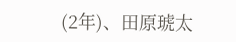(2年)、田原琥太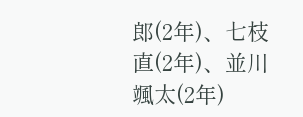郎(2年)、七枝直(2年)、並川颯太(2年)